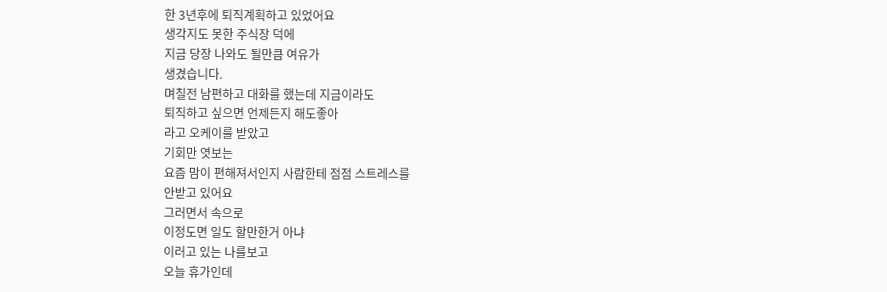한 3년후에 퇴직계획하고 있었어요
생각지도 못한 주식장 덕에
지금 당장 나와도 될만큼 여유가
생겼습니다.
며칠전 남편하고 대화를 했는데 지금이라도
퇴직하고 싶으면 언제든지 해도좋아
라고 오케이를 받았고
기회만 엿보는
요즘 맘이 편해져서인지 사람한테 점점 스트레스를
안받고 있어요
그러면서 속으로
이정도면 일도 할만한거 아냐
이러고 있는 나를보고
오늘 휴가인데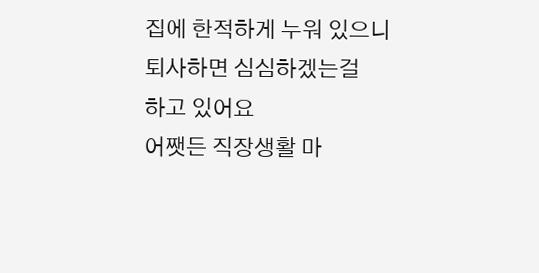집에 한적하게 누워 있으니
퇴사하면 심심하겠는걸
하고 있어요
어쨋든 직장생활 마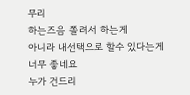무리
하는즈음 쫄려서 하는게
아니라 내선택으로 할수 있다는게
너무 좋네요
누가 건드리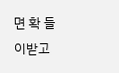면 확 들이받고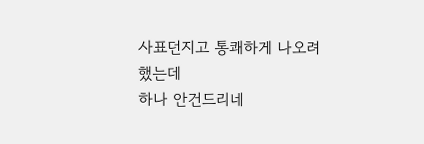사표던지고 통쾌하게 나오려
했는데
하나 안건드리네